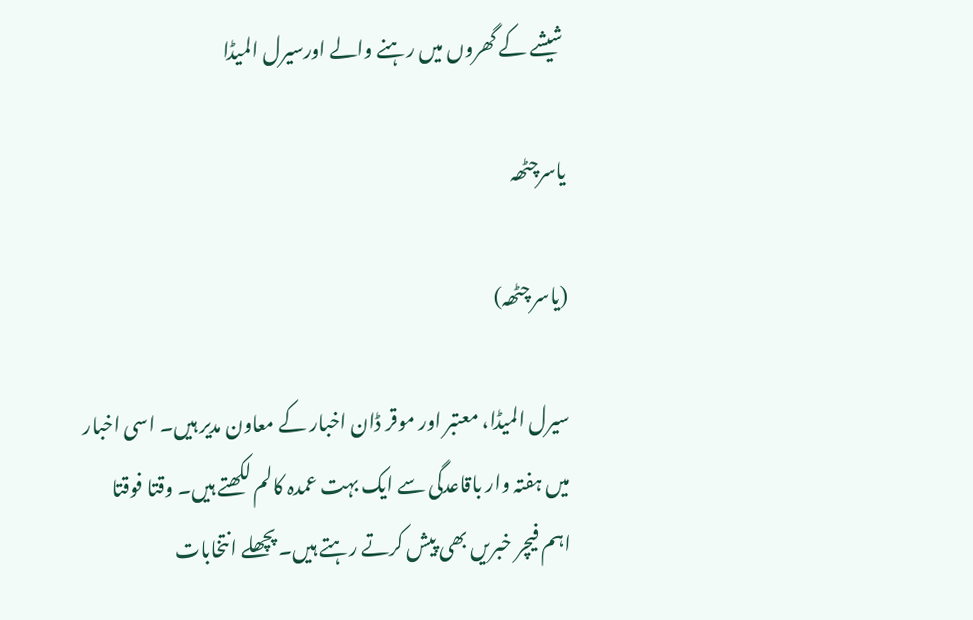شیشے کے گھروں میں رہنے والے اورسیرل المیڈا

یاسرچٹھہ

(یاسر چٹھہ)

سیرل المیڈا، معتبر اور موقر ڈان اخبار کے معاون مدیر ہیں۔ اسی اخبار میں ہفتہ وار باقاعدگی سے ایک بہت عمدہ کالم لکھتے ہیں۔ وقتا فوقتا اہم فیچر خبریں بھی پیش کرتے رہتے ہیں۔ پچھلے انتخابات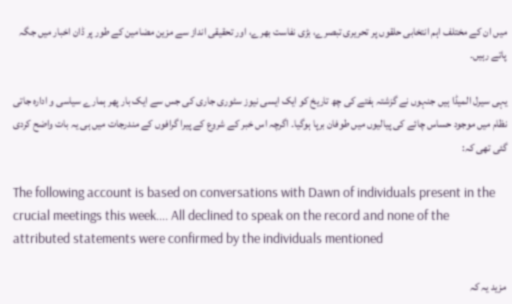میں ان کے مختلف اہم انتخابی حلقوں پر تحریری تبصرے، بڑی نفاست بھرے، اور تحقیقی انداز سے مزین مضامین کے طور پر ڈان اخبار میں جگہ پاتے رہیں۔

یہی سیرل المیڈا ہیں جنہوں نے گزشتہ ہفتے کی چھ تاریخ کو ایک ایسی نیوز سٹوری جاری کی جس سے ایک بار پھر ہمارے سیاسی و ادارہ جاتی نظام میں موجود حساس چائے کی پیالیوں میں طوفان برپا ہوگیا۔ اگرچہ اس خبر کے شروع کے پیرا گرافوں کے مندرجات میں ہی یہ بات واضح کردی گئی تھی کہ:

The following account is based on conversations with Dawn of individuals present in the crucial meetings this week…. All declined to speak on the record and none of the attributed statements were confirmed by the individuals mentioned

مزید یہ کہ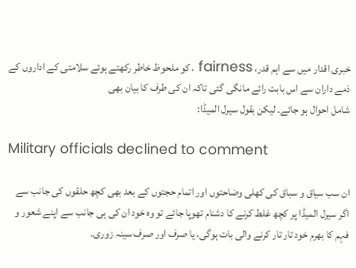خبری اقدار میں سے اہم قدر، fairness ، کو ملحوظ خاطر رکھتے ہوئے سلامتی کے اداروں کے ذمے داران سے اس بابت رائے مانگی گئی تاکہ ان کی طرف کا بیان بھی
شامل احوال ہو جائے۔ لیکن بقول سیرل المیڈا:

Military officials declined to comment

ان سب سیاق و سباق کی کھلی وضاحتوں اور اتمام حجتوں کے بعد بھی کچھ حلقوں کی جانب سے اگر سیرل المیڈا پر کچھ غلط کرنے کا دشنام تھوپا جائے تو وہ خود ان کی ہی جانب سے اپنے شعور و فہم کا بھرم خود تار تار کرنے والی بات ہوگی، یا صرف اور صرف سینہ زوری۔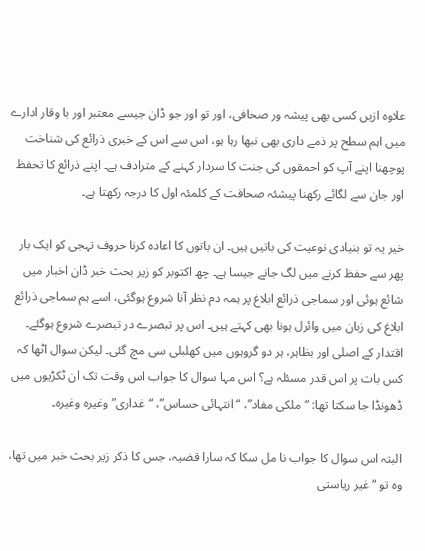علاوہ ازیں کسی بھی پیشہ ور صحافی، اور تو اور جو ڈان جیسے معتبر اور با وقار ادارے میں اہم سطح پر ذمے داری بھی نبھا رہا ہو، اس سے اس کے خبری ذرائع کی شناخت پوچھنا اپنے آپ کو احمقوں کی جنت کا سردار کہنے کے مترادف ہے۔ اپنے ذرائع کا تحفظ اور جان سے لگائے رکھنا پیشئہ صحافت کے کلمئہ اول کا درجہ رکھتا ہے۔

خیر یہ تو بنیادی نوعیت کی باتیں ہیں۔ ان باتوں کا اعادہ کرنا حروف تہجی کو ایک بار پھر سے حفظ کرنے میں لگ جانے جیسا ہے۔ چھ اکتوبر کو زیر بحث خبر ڈان اخبار میں شائع ہوئی اور سماجی ذرائع ابلاغ پر ہمہ دم نظر آنا شروع ہوگئی، اسے ہم سماجی ذرائع ابلاغ کی زبان میں وائرل ہونا بھی کہتے ہیں۔ اس پر تبصرے در تبصرے شروع ہوگئے۔ اقتدار کے اصلی اور بظاہر، ہر دو گروہوں میں کھلبلی سی مچ گئی۔ لیکن سوال اٹھا کہ کس بات پر اس قدر مسئلہ ہے؟ اس مہا سوال کا جواب اس وقت تک ان ٹکڑیوں میں ڈھونڈا جا سکتا تھا: “ملکی مفاد”، “انتہائی حساس”، “غداری” وغیرہ وغیرہ۔

البتہ اس سوال کا جواب نا مل سکا کہ سارا قضیہ، جس کا ذکر زیر بحث خبر میں تھا، وہ تو “غیر ریاستی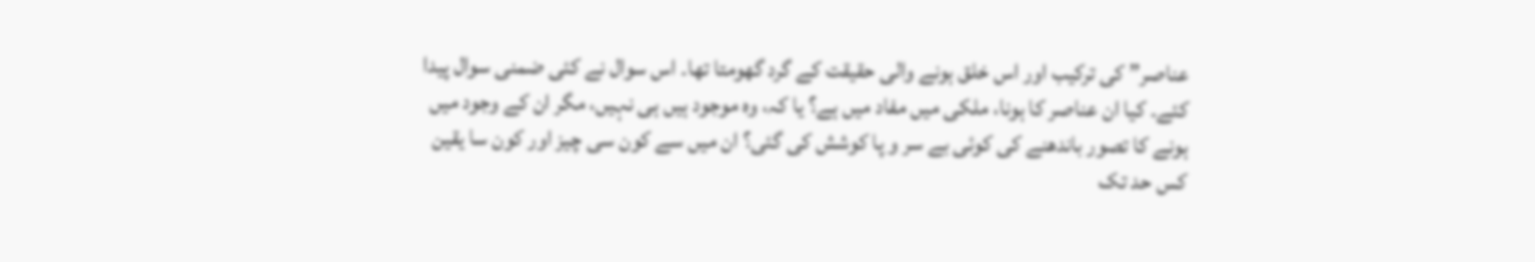عناصر” کی ترکیب اور اس خلق ہونے والی حقیقت کے گرد گھومتا تھا۔ اس سوال نے کئی ضمنی سوال پیدا کئے۔ کیا ان عناصر کا ہونا، ملکی میں مفاد میں ہے؟ یا کہ، وہ موجود ہیں ہی نہیں، مگر ان کے وجود میں ہونے کا تصور باندھنے کی کوئی بے سر و پا کوشش کی گئی؟ ان میں سے کون سی چیز اور کون سا یقین کس حد تک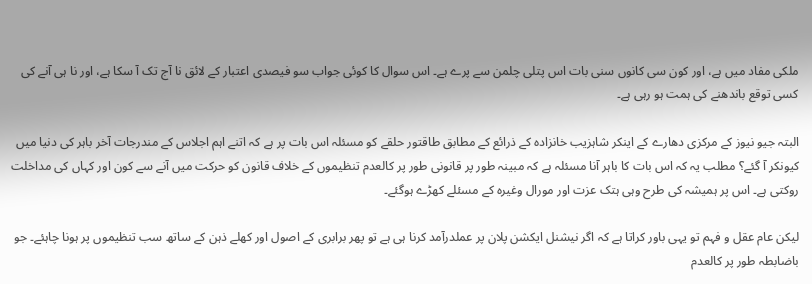ملکی مفاد میں ہے، اور کون سی کانوں سنی بات اس پتلی چلمن سے پرے ہے۔ اس سوال کا کوئی جواب سو فیصدی اعتبار کے لائق نا آج تک آ سکا ہے، اور نا ہی آنے کی کسی توقع باندھنے کی ہمت ہو رہی ہے۔

البتہ جیو نیوز کے مرکزی دھارے کے اینکر شاہزیب خانزادہ کے ذرائع کے مطابق طاقتور حلقے کو مسئلہ اس بات پر ہے کہ اتنے اہم اجلاس کے مندرجات آخر باہر کی دنیا میں کیونکر آ گئے؟ مطلب یہ کہ اس بات کا باہر آنا مسئلہ ہے کہ مبینہ طور پر قانونی طور پر کالعدم تنظیموں کے خلاف قانون کو حرکت میں آنے سے کون اور کہاں کی مداخلت روکتی ہے۔ اس پر ہمیشہ کی طرح وہی ہتک عزت اور مورال وغیرہ کے مسئلے کھڑے ہوگئے۔

لیکن عام عقل و فہم تو یہی باور کراتا ہے کہ اگر نیشنل ایکشن پلان پر عملدرآمد کرنا ہی ہے تو پھر برابری کے اصول اور کھلے ذہن کے ساتھ سب تنظیموں پر ہونا چاہئے۔ جو باضابطہ طور پر کالعدم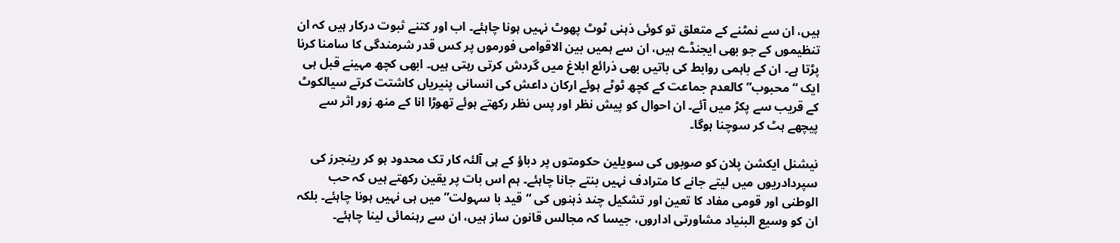ہیں، ان سے نمٹنے کے متعلق تو کوئی ذہنی ٹوٹ پھوٹ نہیں ہونا چاہئے۔ اب اور کتنے ثبوت درکار ہیں کہ ان تنظیموں کے جو بھی ایجنڈے ہیں، ان سے ہمیں بین الاقوامی فورموں پر کس قدر شرمندگی کا سامنا کرنا پڑتا ہے۔ ان کے باہمی روابط کی باتیں بھی ذرائع ابلاغ میں گردش کرتی رہتی ہیں۔ ابھی کچھ مہینے قبل ہی ایک “محبوب” کالعدم جماعت کے کچھ ٹوٹے ہوئے ارکان داعش کی انسانی پنیریاں کاشتت کرتے سیالکوٹ کے قریب سے پکڑ میں آئے۔ ان احوال کو پیش نظر اور پس نظر رکھتے ہوئے تھوڑا انا کے منھ زور اثر سے پیچھے ہٹ کر سوچنا ہوگا۔

نیشنل ایکشن پلان کو صوبوں کی سویلین حکومتوں پر دباؤ کے ہی آلئہ کار تک محدود ہو کر رینجرز کی سپردادریوں میں لیتے جانے کا مترادف نہیں بنتے جانا چاہئے۔ ہم اس بات پر یقین رکھتے ہیں کہ حب الوطنی اور قومی مفاد کا تعین اور تشکیل چند ذہنوں کی “قید با سہولت” میں ہی نہیں ہونا چاہئے۔ بلکہ ان کو وسیع البنیاد مشاورتی اداروں، جیسا کہ مجالس قانون ساز ہیں، ان سے رہنمائی لینا چاہئے۔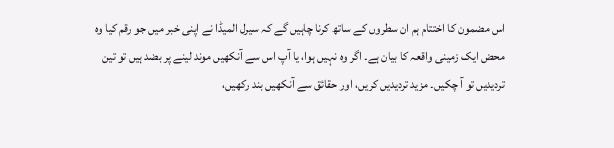اس مضمون کا اختتام ہم ان سطروں کے ساتھ کرنا چاہیں گے کہ سیرل المیڈا نے اپنی خبر میں جو رقم کیا وہ محض ایک زمینی واقعہ کا بیان ہے۔ اگر وہ نہیں ہوا، یا آپ اس سے آنکھیں موند لینے پر بضد ہیں تو تین تردیدیں تو آ چکیں۔ مزید تردیدیں کریں، اور حقائق سے آنکھیں بند رکھیں،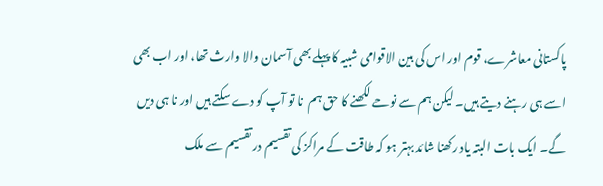پاکستانی معاشرے، قوم اور اس کی بین الاقوامی شبیہ کا پہلے بھی آسمان والا وارث تھا، اور اب بھی اسے ہی رہنے دیتے ہیں۔ لیکن ہم سے نوحے لکھنے کا حق ہم  نا تو آپ کو دے سکتے ہیں اور نا ہی دیں گے۔ ایک بات البتہ یاد رکھنا شائد بہتر ہو کہ طاقت کے مراکز کی تقسیم در تقسیم سے ملک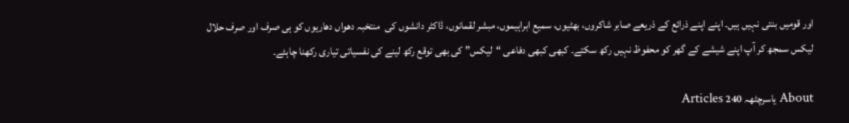اور قومیں بنتی نہیں ہیں۔ اپنے اپنے ذرائع کے ذریعے صابر شاکروں، بھٹیوں، سمیع ابراہیموں، مبشر لقمانوں، ڈاکٹر دانشوں کی  منتخبہ دھواں دھاریوں کو ہی صرف اور صرف حلال لیکس سمجھ کر آپ اپنے شیشے کے گھر کو محفوظ نہیں رکھ سکتے۔ کبھی کبھی دفاعی “لیکس” کی بھی توقع رکھ لینے کی نفسیاتی تیاری رکھنا چاہئے۔

About یاسرچٹھہ 240 Articles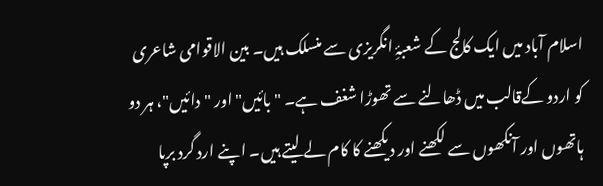اسلام آباد میں ایک کالج کے شعبۂِ انگریزی سے منسلک ہیں۔ بین الاقوامی شاعری کو اردو کےقالب میں ڈھالنے سے تھوڑا شغف ہے۔ "بائیں" اور "دائیں"، ہر دو ہاتھوں اور آنکھوں سے لکھنے اور دیکھنے کا کام لے لیتے ہیں۔ اپنے ارد گرد برپا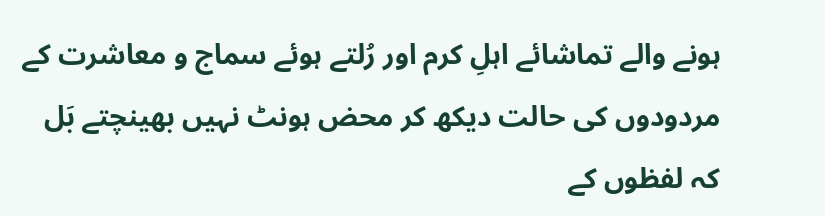ہونے والے تماشائے اہلِ کرم اور رُلتے ہوئے سماج و معاشرت کے مردودوں کی حالت دیکھ کر محض ہونٹ نہیں بھینچتے بَل کہ لفظوں کے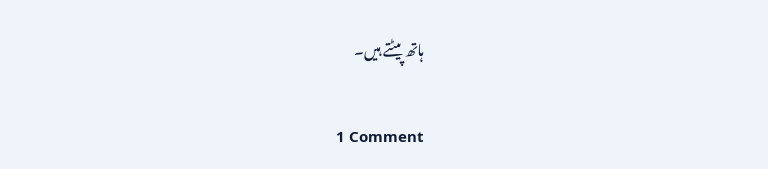ہاتھ پیٹتے ہیں۔

1 Comment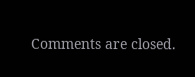Comments are closed.